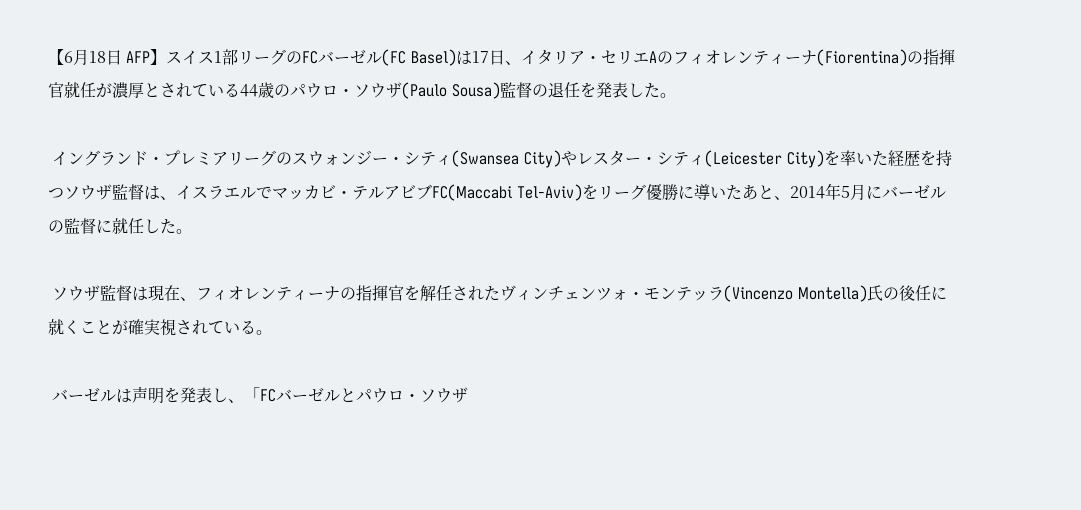【6月18日 AFP】スイス1部リーグのFCバーゼル(FC Basel)は17日、イタリア・セリエAのフィオレンティーナ(Fiorentina)の指揮官就任が濃厚とされている44歳のパウロ・ソウザ(Paulo Sousa)監督の退任を発表した。

 イングランド・プレミアリーグのスウォンジー・シティ(Swansea City)やレスター・シティ(Leicester City)を率いた経歴を持つソウザ監督は、イスラエルでマッカビ・テルアビブFC(Maccabi Tel-Aviv)をリーグ優勝に導いたあと、2014年5月にバーゼルの監督に就任した。

 ソウザ監督は現在、フィオレンティーナの指揮官を解任されたヴィンチェンツォ・モンテッラ(Vincenzo Montella)氏の後任に就くことが確実視されている。

 バーゼルは声明を発表し、「FCバーゼルとパウロ・ソウザ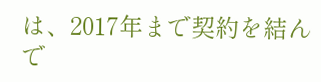は、2017年まで契約を結んで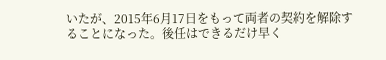いたが、2015年6月17日をもって両者の契約を解除することになった。後任はできるだけ早く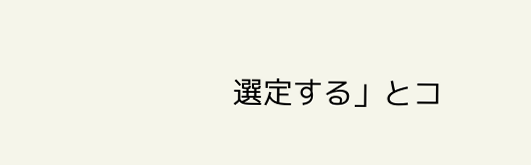選定する」とコ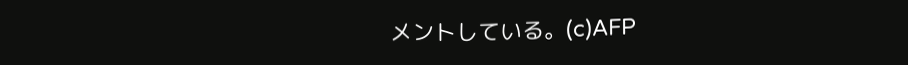メントしている。(c)AFP